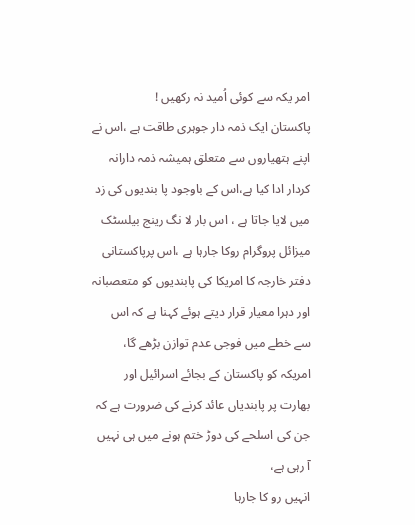امر یکہ سے کوئی اُمید نہ رکھیں !
پاکستان ایک ذمہ دار جوہری طاقت ہے ،اس نے اپنے ہتھیاروں سے متعلق ہمیشہ ذمہ دارانہ کردار ادا کیا ہے،اس کے باوجود پا بندیوں کی زد میں لایا جاتا ہے ، اس بار لا نگ رینج بیلسٹک میزائل پروگرام روکا جارہا ہے ،اس پرپاکستانی دفتر خارجہ کا امریکا کی پابندیوں کو متعصبانہ اور دہرا معیار قرار دیتے ہوئے کہنا ہے کہ اس سے خطے میں فوجی عدم توازن بڑھے گا، امریکہ کو پاکستان کے بجائے اسرائیل اور بھارت پر پابندیاں عائد کرنے کی ضرورت ہے کہ جن کی اسلحے کی دوڑ ختم ہونے میں ہی نہیں آ رہی ہے،
انہیں رو کا جارہا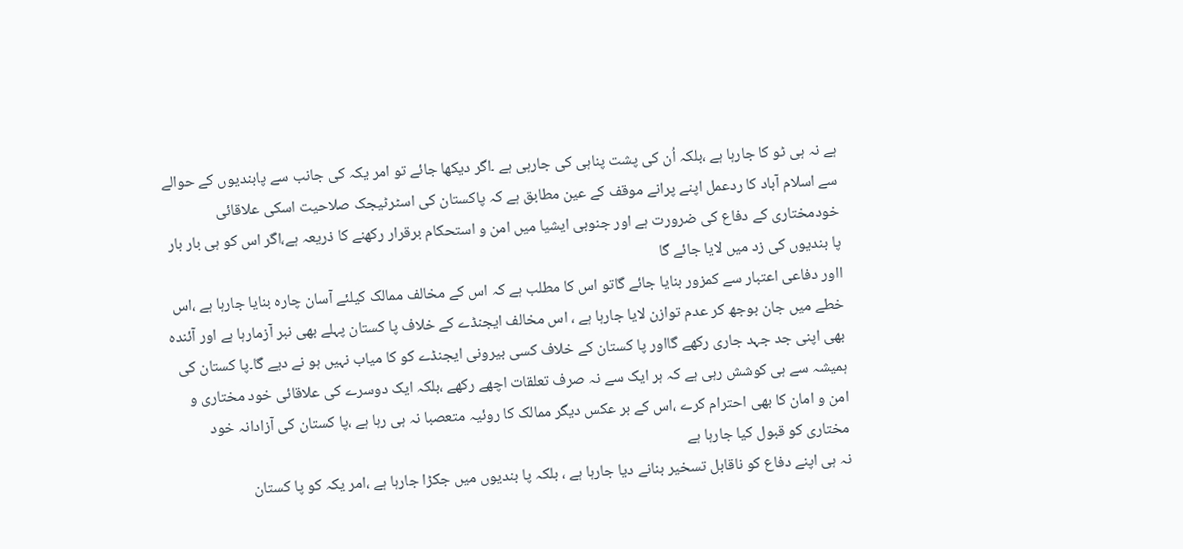ہے نہ ہی ٹو کا جارہا ہے ،بلکہ اُن کی پشت پناہی کی جارہی ہے ۔اگر دیکھا جائے تو امر یکہ کی جانب سے پابندیوں کے حوالے سے اسلام آباد کا ردعمل اپنے پرانے موقف کے عین مطابق ہے کہ پاکستان کی اسٹرٹیجک صلاحیت اسکی علاقائی خودمختاری کے دفاع کی ضرورت ہے اور جنوبی ایشیا میں امن و استحکام برقرار رکھنے کا ذریعہ ہے،اگر اس کو ہی بار بار پا بندیوں کی زد میں لایا جائے گا
ااور دفاعی اعتبار سے کمزور بنایا جائے گاتو اس کا مطلب ہے کہ اس کے مخالف ممالک کیلئے آسان چارہ بنایا جارہا ہے ،اس خطے میں جان بوجھ کر عدم توازن لایا جارہا ہے ، اس مخالف ایجنڈے کے خلاف پا کستان پہلے بھی نبر آزمارہا ہے اور آئندہ بھی اپنی جد جہد جاری رکھے گااور پا کستان کے خلاف کسی بیرونی ایجنڈے کو کا میاب نہیں ہو نے دیے گا۔پا کستان کی ہمیشہ سے ہی کوشش رہی ہے کہ ہر ایک سے نہ صرف تعلقات اچھے رکھے ،بلکہ ایک دوسرے کی علاقائی خود مختاری و امن و امان کا بھی احترام کرے ،اس کے بر عکس دیگر ممالک کا روئیہ متعصبا نہ ہی رہا ہے ،پا کستان کی آزادانہ خود مختاری کو قبول کیا جارہا ہے
نہ ہی اپنے دفاع کو ناقابل تسخیر بنانے دیا جارہا ہے ، بلکہ پا بندیوں میں جکڑا جارہا ہے ،امر یکہ کو پا کستان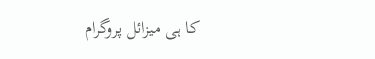کا ہی میزائل پروگرام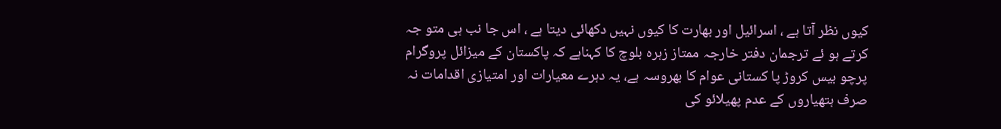کیوں نظر آتا ہے ، اسرائیل اور بھارت کا کیوں نہیں دکھائی دیتا ہے ، اس جا نب ہی متو جہ کرتے ہو ئے ترجمان دفتر خارجہ ممتاز زہرہ بلوچ کا کہناہے کہ پاکستان کے میزائل پروگرام پرچو بیس کروڑ پا کستانی عوام کا بھروسہ ہے، یہ دہرے معیارات اور امتیازی اقدامات نہ صرف ہتھیاروں کے عدم پھیلائو کی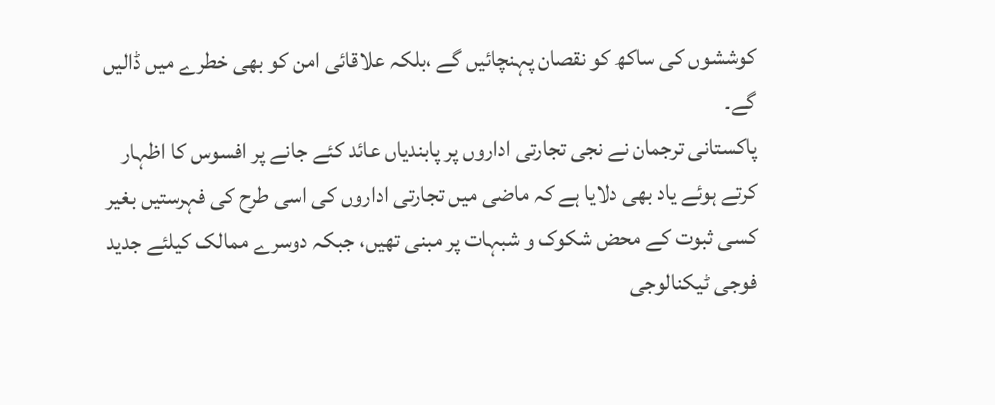کوششوں کی ساکھ کو نقصان پہنچائیں گے ،بلکہ علاقائی امن کو بھی خطرے میں ڈالیں گے۔
پاکستانی ترجمان نے نجی تجارتی اداروں پر پابندیاں عائد کئے جانے پر افسوس کا اظہار کرتے ہوئے یاد بھی دلایا ہے کہ ماضی میں تجارتی اداروں کی اسی طرح کی فہرستیں بغیر کسی ثبوت کے محض شکوک و شبہات پر مبنی تھیں، جبکہ دوسرے ممالک کیلئے جدید فوجی ٹیکنالوجی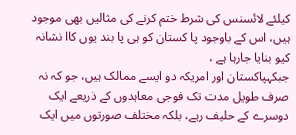کیلئے لائسنس کی شرط ختم کرنے کی مثالیں بھی موجود ہیں، اس کے باوجود پا کستان کو ہی پا بند یوں کاا نشانہ کیو بنایا جارہا ہے ،
جبکہپاکستان اور امریکہ دو ایسے ممالک ہیں، جو کہ نہ صرف طویل مدت تک فوجی معاہدوں کے ذریعے ایک دوسرے کے حلیف رہے، بلکہ مختلف صورتوں میں ایک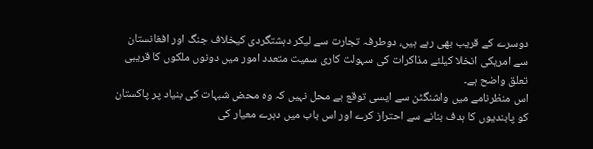دوسرے کے قریب بھی رہے ہیں، دوطرفہ تجارت سے لیکر دہشتگردی کیخلاف جنگ اور افغانستان سے امریکی انخلا کیلئے مذاکرات کی سہولت کاری سمیت متعدد امور میں دونوں ملکوں کا قریبی تعلق واضح ہے۔
اس منظرنامے میں واشنگٹن سے ایسی توقع بے محل نہیں کہ وہ محض شبہات کی بنیاد پر پاکستان کو پابندیوں کا ہدف بنانے سے احتراز کرے اور اس باب میں دہرے معیار کی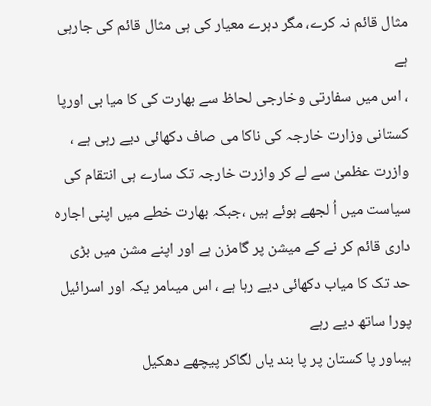مثال قائم نہ کرے، مگر دہرے معیار کی ہی مثال قائم کی جارہی ہے
، اس میں سفارتی وخارجی لحاظ سے بھارت کی کا میا بی اورپا کستانی وزارت خارجہ کی ناکا می صاف دکھائی دیے رہی ہے ، وازرت عظمیٰ سے لے کر وازرت خارجہ تک سارے ہی انتقام کی سیاست میں اُ لجھے ہوئے ہیں ،جبکہ بھارت خطے میں اپنی اجارہ داری قائم کر نے کے میشن پر گامزن ہے اور اپنے مشن میں بڑی حد تک کا میاب دکھائی دیے رہا ہے ، اس میںامر یکہ اور اسرائیل پورا ساتھ دیے رہے
ہیںاور پا کستان پر پا بند یاں لگاکر پیچھے دھکیل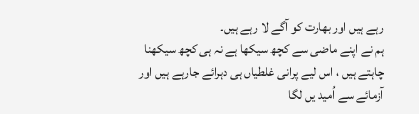رہے ہیں اور بھارت کو آگے لا رہے ہیں۔
ہم نے اپنے ماضی سے کچھ سیکھا ہے نہ ہی کچھ سیکھنا چاہتے ہیں ، اس لیے پرانی غلطیاں ہی دہرائے جارہے ہیں اور آزمائے سے اُمید یں لگا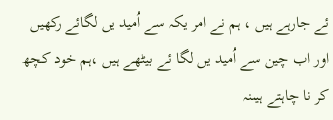ئے جارہے ہیں ، ہم نے امر یکہ سے اُمید یں لگائے رکھیں اور اب چین سے اُمید یں لگا ئے بیٹھے ہیں ،ہم خود کچھ کر نا چاہتے ہیںنہ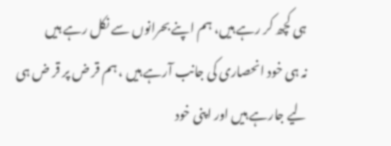ہی کچھ کر رہے ہیں، ہم اپنے بحرانوں سے نکل رہے ہیں
نہ ہی خود انحصاری کی جانب آرہے ہیں ، ہم قر ض پر قر ض ہی لیے جارہے ہیں اور اپنی خود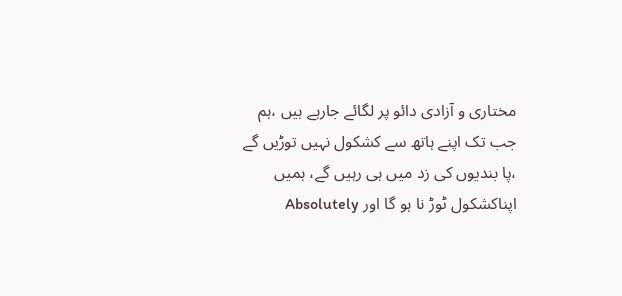مختاری و آزادی دائو پر لگائے جارہے ہیں ،ہم جب تک اپنے ہاتھ سے کشکول نہیں توڑیں گے ،پا بندیوں کی زد میں ہی رہیں گے، ہمیں اپناکشکول ٹوڑ نا ہو گا اور Absolutely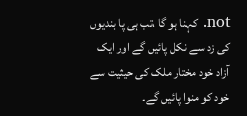not. کہنا ہو گا ،تب ہی پا بندیوں کی زد سے نکل پائیں گے اور ایک آزاد خود مختار ملک کی حیثیت سے خود کو منوا پائیں گے۔